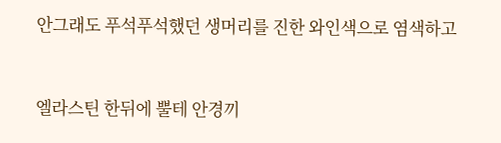안그래도 푸석푸석했던 생머리를 진한 와인색으로 염색하고


엘라스틴 한뒤에 뿔테 안경끼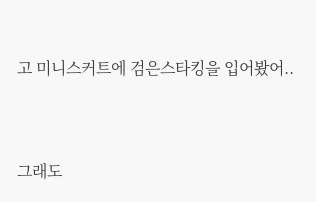고 미니스커트에 검은스타킹을 입어봤어..


그래도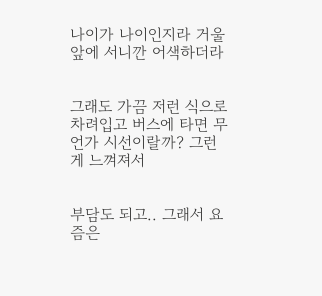나이가 나이인지라 거울 앞에 서니깐 어색하더라


그래도 가끔 저런 식으로 차려입고 버스에 타면 무언가 시선이랄까? 그런게 느껴져서


부담도 되고.. 그래서 요즘은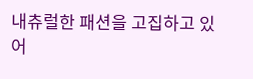내츄럴한 패션을 고집하고 있어